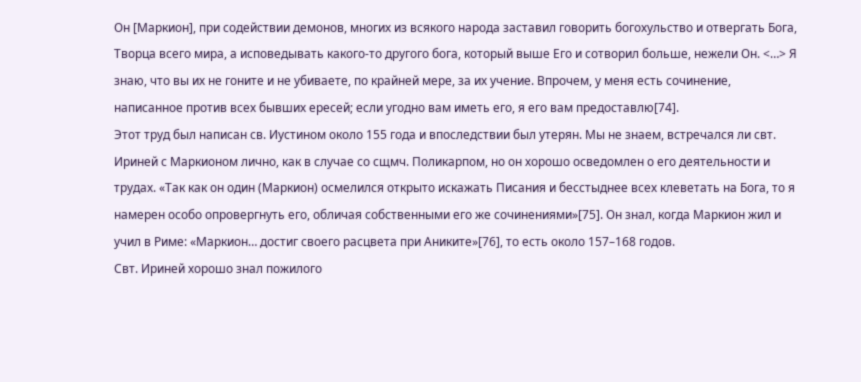Он [Маркион], при содействии демонов, многих из всякого народа заставил говорить богохульство и отвергать Бога, Творца всего мира, а исповедывать какого-то другого бога, который выше Его и сотворил больше, нежели Он. <…> Я знаю, что вы их не гоните и не убиваете, по крайней мере, за их учение. Впрочем, у меня есть сочинение, написанное против всех бывших ересей; если угодно вам иметь его, я его вам предоставлю[74].
Этот труд был написан св. Иустином около 155 года и впоследствии был утерян. Мы не знаем, встречался ли свт. Ириней с Маркионом лично, как в случае со сщмч. Поликарпом, но он хорошо осведомлен о его деятельности и трудах. «Так как он один (Маркион) осмелился открыто искажать Писания и бесстыднее всех клеветать на Бога, то я намерен особо опровергнуть его, обличая собственными его же сочинениями»[75]. Он знал, когда Маркион жил и учил в Риме: «Маркион… достиг своего расцвета при Аниките»[76], то есть около 157–168 годов.
Свт. Ириней хорошо знал пожилого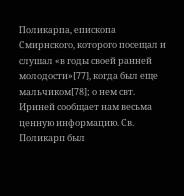Поликарпа, епископа Смирнского, которого посещал и слушал «в годы своей ранней молодости»[77], когда был еще мальчиком[78]; о нем свт. Ириней сообщает нам весьма ценную информацию. Св. Поликарп был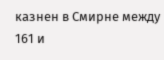казнен в Смирне между 161 и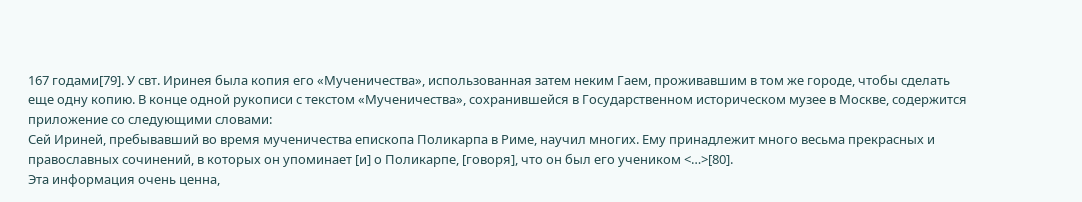167 годами[79]. У свт. Иринея была копия его «Мученичества», использованная затем неким Гаем, проживавшим в том же городе, чтобы сделать еще одну копию. В конце одной рукописи с текстом «Мученичества», сохранившейся в Государственном историческом музее в Москве, содержится приложение со следующими словами:
Сей Ириней, пребывавший во время мученичества епископа Поликарпа в Риме, научил многих. Ему принадлежит много весьма прекрасных и православных сочинений, в которых он упоминает [и] о Поликарпе, [говоря], что он был его учеником <…>[80].
Эта информация очень ценна,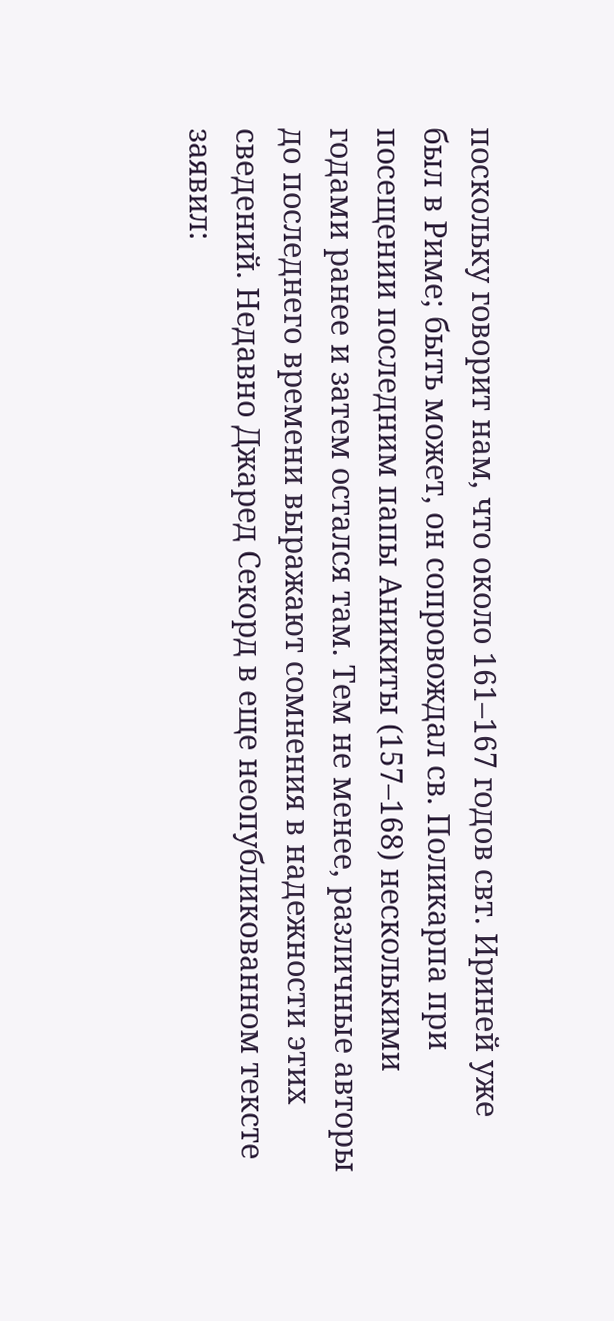поскольку говорит нам, что около 161–167 годов свт. Ириней уже был в Риме; быть может, он сопровождал св. Поликарпа при посещении последним папы Аникиты (157–168) несколькими годами ранее и затем остался там. Тем не менее, различные авторы до последнего времени выражают сомнения в надежности этих сведений. Недавно Джаред Секорд в еще неопубликованном тексте заявил: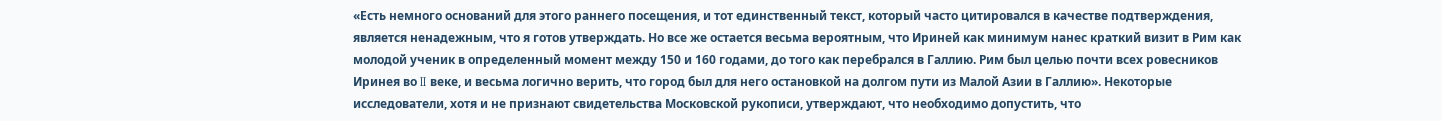«Есть немного оснований для этого раннего посещения, и тот единственный текст, который часто цитировался в качестве подтверждения, является ненадежным, что я готов утверждать. Но все же остается весьма вероятным, что Ириней как минимум нанес краткий визит в Рим как молодой ученик в определенный момент между 150 и 160 годами, до того как перебрался в Галлию. Рим был целью почти всех ровесников Иринея во II веке, и весьма логично верить, что город был для него остановкой на долгом пути из Малой Азии в Галлию». Некоторые исследователи, хотя и не признают свидетельства Московской рукописи, утверждают, что необходимо допустить, что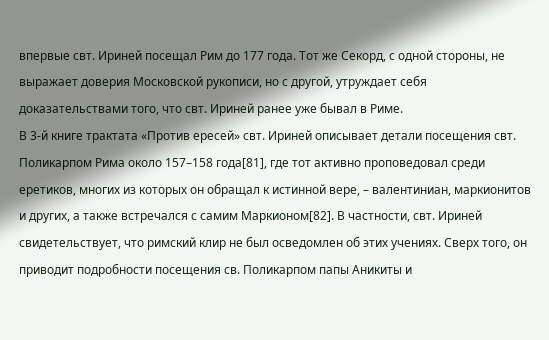впервые свт. Ириней посещал Рим до 177 года. Тот же Секорд, с одной стороны, не выражает доверия Московской рукописи, но с другой, утруждает себя доказательствами того, что свт. Ириней ранее уже бывал в Риме.
В 3-й книге трактата «Против ересей» свт. Ириней описывает детали посещения свт. Поликарпом Рима около 157–158 года[81], где тот активно проповедовал среди еретиков, многих из которых он обращал к истинной вере, – валентиниан, маркионитов и других, а также встречался с самим Маркионом[82]. В частности, свт. Ириней свидетельствует, что римский клир не был осведомлен об этих учениях. Сверх того, он приводит подробности посещения св. Поликарпом папы Аникиты и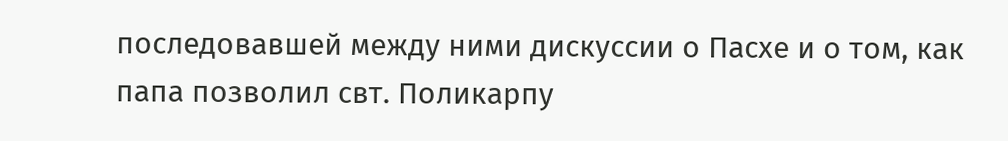последовавшей между ними дискуссии о Пасхе и о том, как папа позволил свт. Поликарпу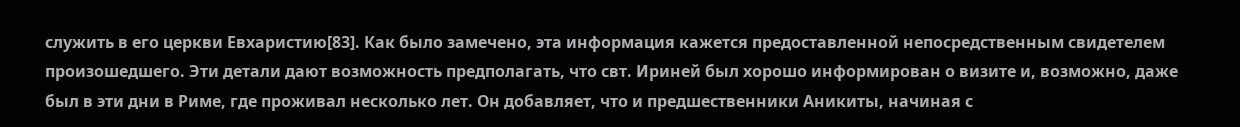служить в его церкви Евхаристию[83]. Как было замечено, эта информация кажется предоставленной непосредственным свидетелем произошедшего. Эти детали дают возможность предполагать, что свт. Ириней был хорошо информирован о визите и, возможно, даже был в эти дни в Риме, где проживал несколько лет. Он добавляет, что и предшественники Аникиты, начиная с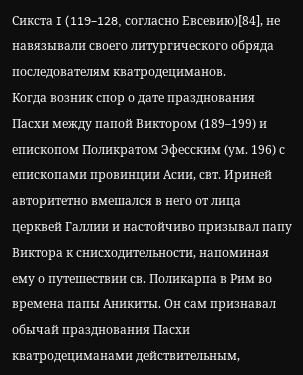Сикста I (119–128, согласно Евсевию)[84], не навязывали своего литургического обряда последователям кватродециманов.
Когда возник спор о дате празднования Пасхи между папой Виктором (189–199) и епископом Поликратом Эфесским (ум. 196) с епископами провинции Асии, свт. Ириней авторитетно вмешался в него от лица церквей Галлии и настойчиво призывал папу Виктора к снисходительности, напоминая ему о путешествии св. Поликарпа в Рим во времена папы Аникиты. Он сам признавал обычай празднования Пасхи кватродециманами действительным,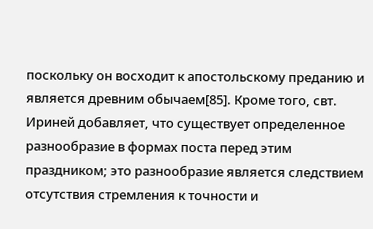поскольку он восходит к апостольскому преданию и является древним обычаем[85]. Кроме того, свт. Ириней добавляет, что существует определенное разнообразие в формах поста перед этим праздником; это разнообразие является следствием отсутствия стремления к точности и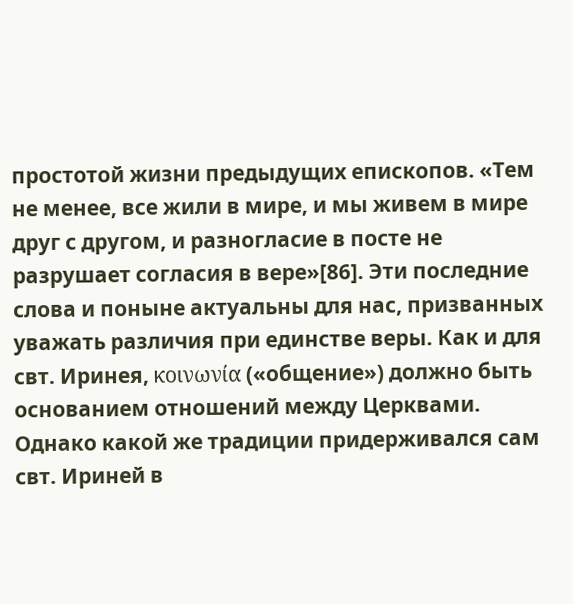простотой жизни предыдущих епископов. «Тем не менее, все жили в мире, и мы живем в мире друг с другом, и разногласие в посте не разрушает согласия в вере»[86]. Эти последние слова и поныне актуальны для нас, призванных уважать различия при единстве веры. Как и для свт. Иринея, κοινωνία («общение») должно быть основанием отношений между Церквами.
Однако какой же традиции придерживался сам свт. Ириней в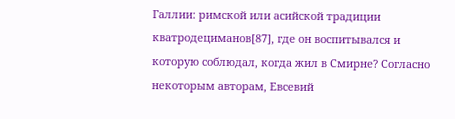Галлии: римской или асийской традиции кватродециманов[87], где он воспитывался и которую соблюдал, когда жил в Смирне? Согласно некоторым авторам, Евсевий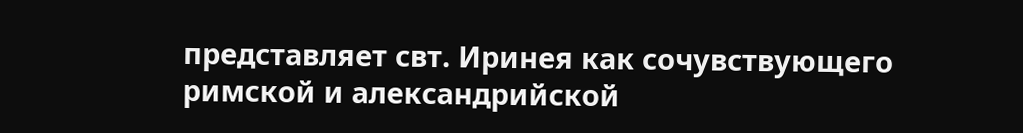представляет свт. Иринея как сочувствующего римской и александрийской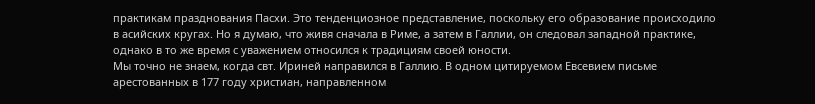практикам празднования Пасхи. Это тенденциозное представление, поскольку его образование происходило в асийских кругах. Но я думаю, что живя сначала в Риме, а затем в Галлии, он следовал западной практике, однако в то же время с уважением относился к традициям своей юности.
Мы точно не знаем, когда свт. Ириней направился в Галлию. В одном цитируемом Евсевием письме арестованных в 177 году христиан, направленном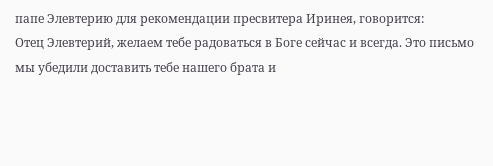папе Элевтерию для рекомендации пресвитера Иринея, говорится:
Отец Элевтерий, желаем тебе радоваться в Боге сейчас и всегда. Это письмо мы убедили доставить тебе нашего брата и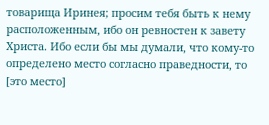товарища Иринея; просим тебя быть к нему расположенным, ибо он ревностен к завету Христа. Ибо если бы мы думали, что кому-то определено место согласно праведности, то [это место]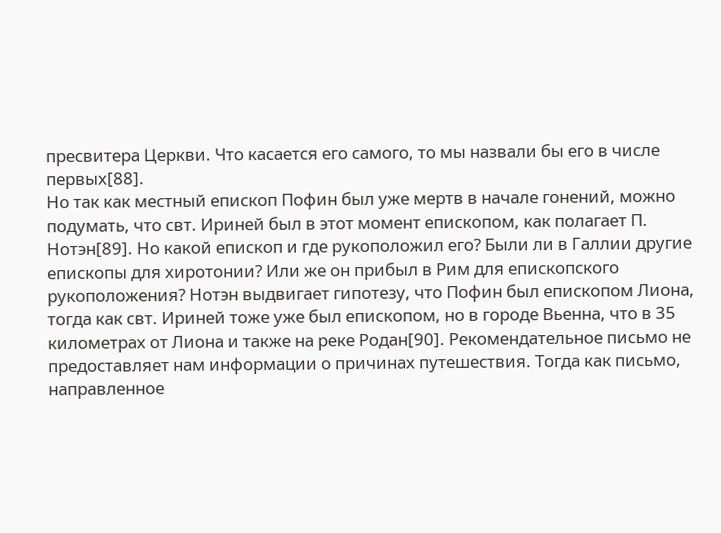пресвитера Церкви. Что касается его самого, то мы назвали бы его в числе первых[88].
Но так как местный епископ Пофин был уже мертв в начале гонений, можно подумать, что свт. Ириней был в этот момент епископом, как полагает П. Нотэн[89]. Но какой епископ и где рукоположил его? Были ли в Галлии другие епископы для хиротонии? Или же он прибыл в Рим для епископского рукоположения? Нотэн выдвигает гипотезу, что Пофин был епископом Лиона, тогда как свт. Ириней тоже уже был епископом, но в городе Вьенна, что в 35 километрах от Лиона и также на реке Родан[90]. Рекомендательное письмо не предоставляет нам информации о причинах путешествия. Тогда как письмо, направленное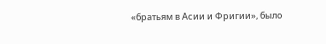«братьям в Асии и Фригии», было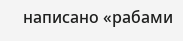написано «рабами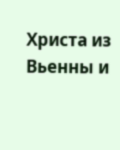Христа из Вьенны и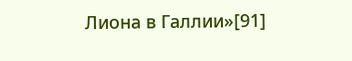Лиона в Галлии»[91]